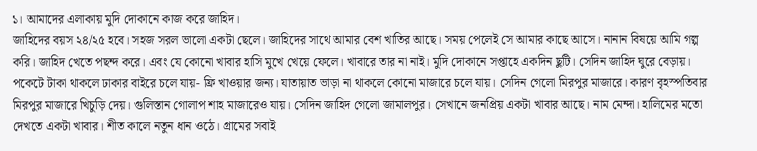১। আমাদের এলাকায় মুদি দোকানে কাজ করে জাহিদ।
জাহিদের বয়স ২৪/২৫ হবে। সহজ সরল ভালো একটা ছেলে। জাহিদের সাথে আমার বেশ খাতির আছে। সময় পেলেই সে আমার কাছে আসে। নানান বিষয়ে আমি গল্প করি। জাহিদ খেতে পছন্দ করে। এবং যে কোনো খাবার হাসি মুখে খেয়ে ফেলে। খাবারে তার না নাই। মুদি দোকানে সপ্তাহে একদিন ছুটি। সেদিন জাহিদ ঘুরে বেড়ায়। পকেটে টাকা থাকলে ঢাকার বাইরে চলে যায়- ফ্রি খাওয়ার জন্য। যাতায়াত ভাড়া না থাকলে কোনো মাজারে চলে যায়। সেদিন গেলো মিরপুর মাজারে। কারণ বৃহস্পতিবার মিরপুর মাজারে খিচুড়ি দেয়। গুলিস্তান গোলাপ শাহ মাজারেও যায়। সেদিন জাহিদ গেলো জামালপুর। সেখানে জনপ্রিয় একটা খাবার আছে। নাম মেন্দা। হালিমের মতো দেখতে একটা খাবার। শীত কালে নতুন ধান ওঠে। গ্রামের সবাই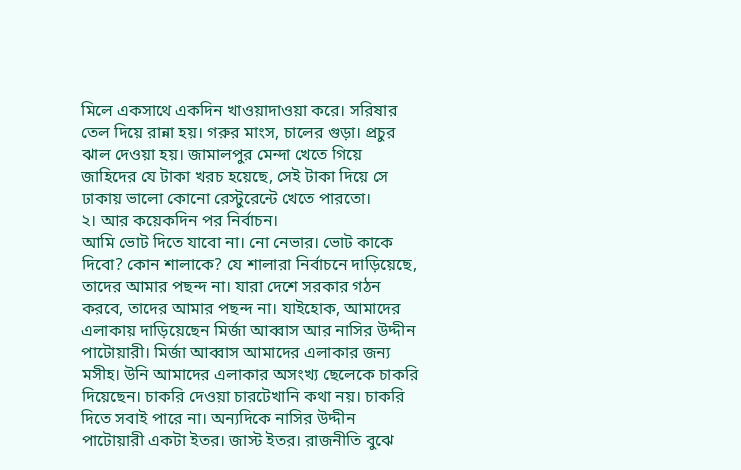মিলে একসাথে একদিন খাওয়াদাওয়া করে। সরিষার তেল দিয়ে রান্না হয়। গরুর মাংস, চালের গুড়া। প্রচুর ঝাল দেওয়া হয়। জামালপুর মেন্দা খেতে গিয়ে জাহিদের যে টাকা খরচ হয়েছে, সেই টাকা দিয়ে সে ঢাকায় ভালো কোনো রেস্টুরেন্টে খেতে পারতো।
২। আর কয়েকদিন পর নির্বাচন।
আমি ভোট দিতে যাবো না। নো নেভার। ভোট কাকে দিবো? কোন শালাকে? যে শালারা নির্বাচনে দাড়িয়েছে, তাদের আমার পছন্দ না। যারা দেশে সরকার গঠন করবে, তাদের আমার পছন্দ না। যাইহোক, আমাদের এলাকায় দাড়িয়েছেন মির্জা আব্বাস আর নাসির উদ্দীন পাটোয়ারী। মির্জা আব্বাস আমাদের এলাকার জন্য মসীহ। উনি আমাদের এলাকার অসংখ্য ছেলেকে চাকরি দিয়েছেন। চাকরি দেওয়া চারটেখানি কথা নয়। চাকরি দিতে সবাই পারে না। অন্যদিকে নাসির উদ্দীন পাটোয়ারী একটা ইতর। জাস্ট ইতর। রাজনীতি বুঝে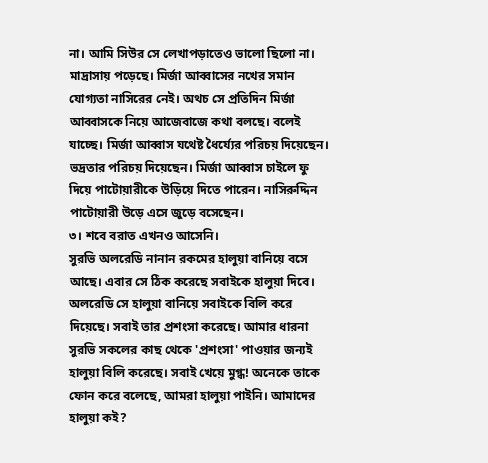না। আমি সিউর সে লেখাপড়াতেও ভালো ছিলো না। মাদ্রাসায় পড়েছে। মির্জা আব্বাসের নখের সমান যোগ্যতা নাসিরের নেই। অথচ সে প্রতিদিন মির্জা আব্বাসকে নিয়ে আজেবাজে কথা বলছে। বলেই যাচ্ছে। মির্জা আব্বাস যথেষ্ট ধৈর্য্যের পরিচয় দিয়েছেন। ভদ্রতার পরিচয় দিয়েছেন। মির্জা আব্বাস চাইলে ফু দিয়ে পাটোয়ারীকে উড়িয়ে দিতে পারেন। নাসিরুদ্দিন পাটোয়ারী উড়ে এসে জুড়ে বসেছেন।
৩। শবে বরাত এখনও আসেনি।
সুরভি অলরেডি নানান রকমের হালুয়া বানিয়ে বসে আছে। এবার সে ঠিক করেছে সবাইকে হালুয়া দিবে। অলরেডি সে হালুয়া বানিয়ে সবাইকে বিলি করে দিয়েছে। সবাই তার প্রশংসা করেছে। আমার ধারনা সুরভি সকলের কাছ থেকে 'প্রশংসা' পাওয়ার জন্যই হালুয়া বিলি করেছে। সবাই খেয়ে মুগ্ধ! অনেকে তাকে ফোন করে বলেছে, আমরা হালুয়া পাইনি। আমাদের হালুয়া কই?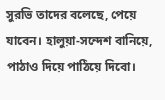সুরভি তাদের বলেছে, পেয়ে যাবেন। হালুয়া-সন্দেশ বানিয়ে, পাঠাও দিয়ে পাঠিয়ে দিবো।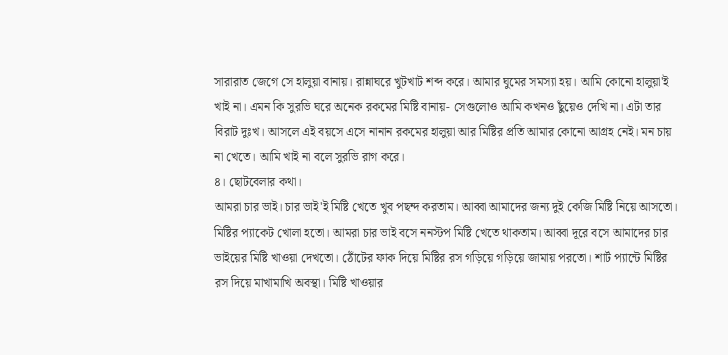সারারাত জেগে সে হালুয়া বানায়। রান্নাঘরে খুটখাট শব্দ করে। আমার ঘুমের সমস্যা হয়। আমি কোনো হালুয়া'ই খাই না। এমন কি সুরভি ঘরে অনেক রকমের মিষ্টি বানায়- সেগুলোও আমি কখনও ছুঁয়েও দেখি না। এটা তার বিরাট দুঃখ। আসলে এই বয়সে এসে নানান রকমের হালুয়া আর মিষ্টির প্রতি আমার কোনো আগ্রহ নেই। মন চায় না খেতে। আমি খাই না বলে সুরভি রাগ করে।
৪। ছোটবেলার কথা।
আমরা চার ভাই। চার ভাই'ই মিষ্টি খেতে খুব পছন্দ করতাম। আব্বা আমাদের জন্য দুই কেজি মিষ্টি নিয়ে আসতো। মিষ্টির প্যাকেট খোলা হতো। আমরা চার ভাই বসে ননস্টপ মিষ্টি খেতে থাকতাম। আব্বা দূরে বসে আমাদের চার ভাইয়ের মিষ্টি খাওয়া দেখতো। ঠোঁটের ফাক দিয়ে মিষ্টির রস গড়িয়ে গড়িয়ে জামায় পরতো। শার্ট প্যান্টে মিষ্টির রস দিয়ে মাখামাখি অবস্থা। মিষ্টি খাওয়ার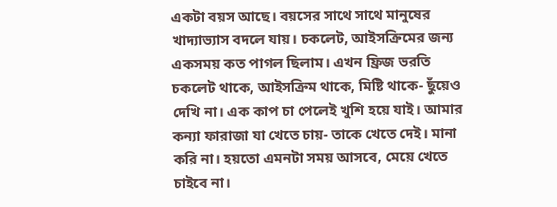একটা বয়স আছে। বয়সের সাথে সাথে মানুষের খাদ্যাভ্যাস বদলে যায়। চকলেট, আইসক্রিমের জন্য একসময় কত পাগল ছিলাম। এখন ফ্রিজ ভরতি চকলেট থাকে, আইসক্রিম থাকে, মিষ্টি থাকে- ছুঁয়েও দেখি না। এক কাপ চা পেলেই খুশি হয়ে যাই। আমার কন্যা ফারাজা যা খেতে চায়- তাকে খেতে দেই। মানা করি না। হয়তো এমনটা সময় আসবে, মেয়ে খেতে চাইবে না।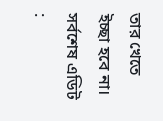তার খেতে ইচ্ছা হবে না।
সর্বশেষ এডিট :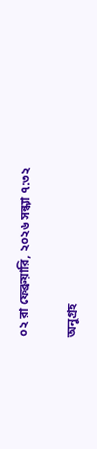০২ রা ফেব্রুয়ারি, ২০২৬ সন্ধ্যা ৭:৩২

অনুগ্রহ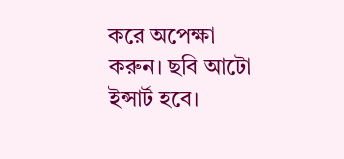করে অপেক্ষা করুন। ছবি আটো ইন্সার্ট হবে।